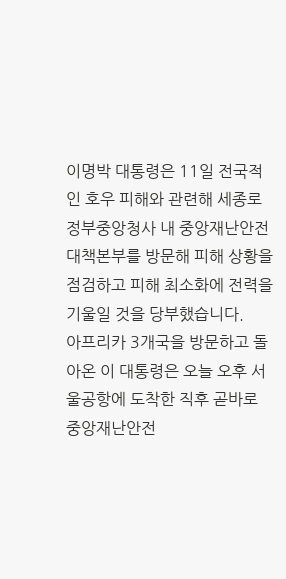이명박 대통령은 11일 전국적인 호우 피해와 관련해 세종로 정부중앙청사 내 중앙재난안전대책본부를 방문해 피해 상황을 점검하고 피해 최소화에 전력을 기울일 것을 당부했습니다.
아프리카 3개국을 방문하고 돌아온 이 대통령은 오늘 오후 서울공항에 도착한 직후 곧바로 중앙재난안전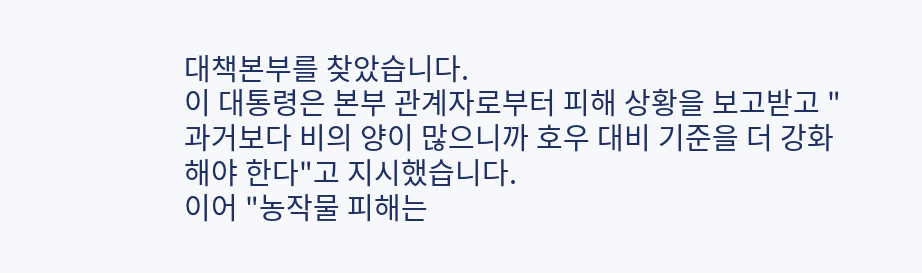대책본부를 찾았습니다.
이 대통령은 본부 관계자로부터 피해 상황을 보고받고 "과거보다 비의 양이 많으니까 호우 대비 기준을 더 강화해야 한다"고 지시했습니다.
이어 "농작물 피해는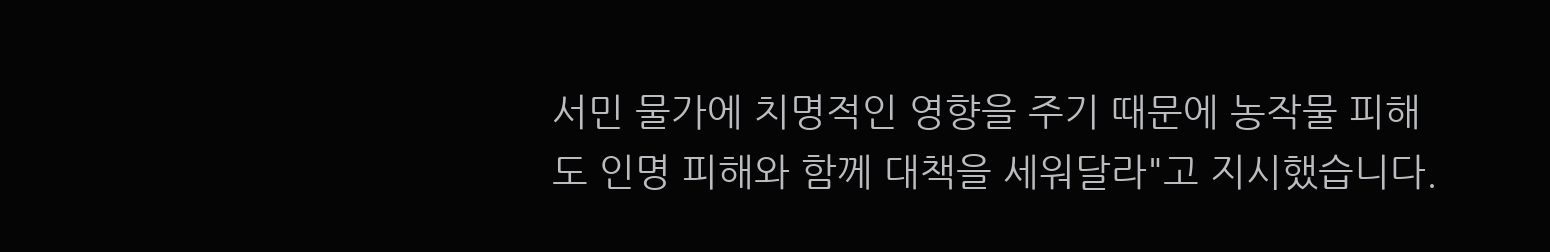서민 물가에 치명적인 영향을 주기 때문에 농작물 피해도 인명 피해와 함께 대책을 세워달라"고 지시했습니다.